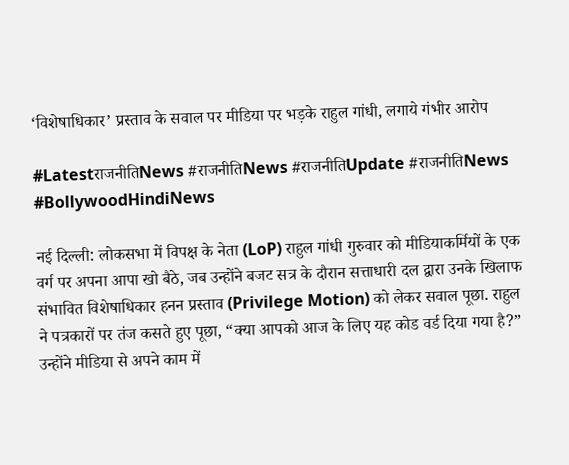‘विशेषाधिकार’ प्रस्ताव के सवाल पर मीडिया पर भड़के राहुल गांधी, लगाये गंभीर आरोप

#LatestराजनीतिNews #राजनीतिNews #राजनीतिUpdate #राजनीतिNews #BollywoodHindiNews

नई दिल्ली: लोकसभा में विपक्ष के नेता (LoP) राहुल गांधी गुरुवार को मीडियाकर्मियों के एक वर्ग पर अपना आपा खो बैठे, जब उन्होंने बजट सत्र के दौरान सत्ताधारी दल द्वारा उनके खिलाफ संभावित विशेषाधिकार हनन प्रस्ताव (Privilege Motion) को लेकर सवाल पूछा. राहुल ने पत्रकारों पर तंज कसते हुए पूछा, “क्या आपको आज के लिए यह कोड वर्ड दिया गया है?” उन्होंने मीडिया से अपने काम में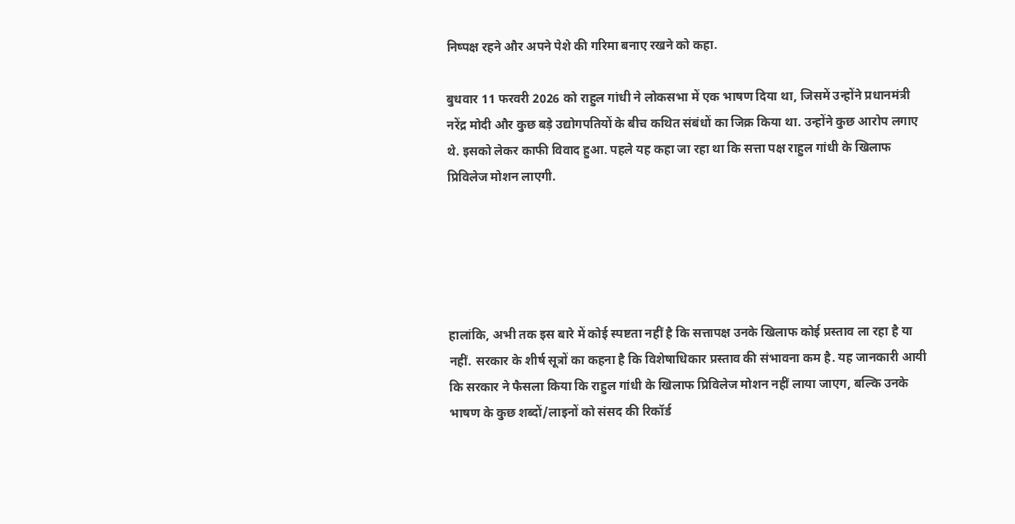निष्पक्ष रहने और अपने पेशे की गरिमा बनाए रखने को कहा.

बुधवार 11 फरवरी 2026 को राहुल गांधी ने लोकसभा में एक भाषण दिया था, जिसमें उन्होंने प्रधानमंत्री नरेंद्र मोदी और कुछ बड़े उद्योगपतियों के बीच कथित संबंधों का जिक्र किया था. उन्होंने कुछ आरोप लगाए थे. इसको लेकर काफी विवाद हुआ. पहले यह कहा जा रहा था कि सत्ता पक्ष राहुल गांधी के खिलाफ प्रिविलेज मोशन लाएगी.





हालांकि, अभी तक इस बारे में कोई स्पष्टता नहीं है कि सत्तापक्ष उनके खिलाफ कोई प्रस्ताव ला रहा है या नहीं. सरकार के शीर्ष सूत्रों का कहना है कि विशेषाधिकार प्रस्ताव की संभावना कम है. यह जानकारी आयी कि सरकार ने फैसला किया कि राहुल गांधी के खिलाफ प्रिविलेज मोशन नहीं लाया जाएग, बल्कि उनके भाषण के कुछ शब्दों/लाइनों को संसद की रिकॉर्ड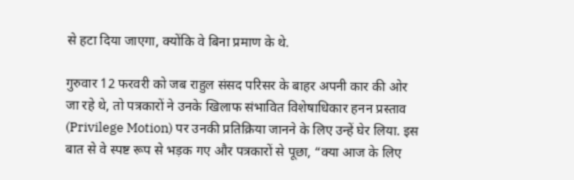से हटा दिया जाएगा, क्योंकि वे बिना प्रमाण के थे.

गुरुवार 12 फरवरी को जब राहुल संसद परिसर के बाहर अपनी कार की ओर जा रहे थे, तो पत्रकारों ने उनके खिलाफ संभावित विशेषाधिकार हनन प्रस्ताव (Privilege Motion) पर उनकी प्रतिक्रिया जानने के लिए उन्हें घेर लिया. इस बात से वे स्पष्ट रूप से भड़क गए और पत्रकारों से पूछा, “क्या आज के लिए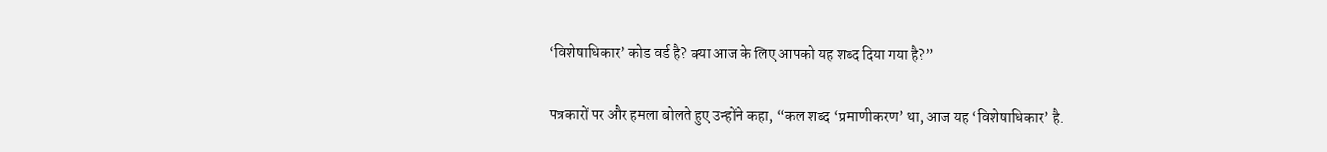‘विशेषाधिकार’ कोड वर्ड है? क्या आज के लिए आपको यह शब्द दिया गया है?”

पत्रकारों पर और हमला बोलते हुए उन्होंने कहा, “कल शब्द ‘प्रमाणीकरण’ था, आज यह ‘विशेषाधिकार’ है.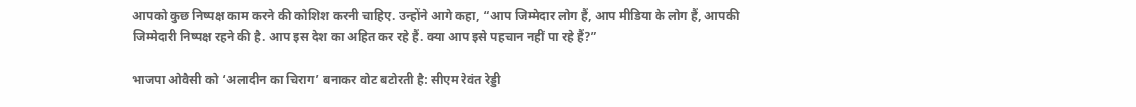आपको कुछ निष्पक्ष काम करने की कोशिश करनी चाहिए. उन्होंने आगे कहा, “आप जिम्मेदार लोग हैं, आप मीडिया के लोग हैं, आपकी जिम्मेदारी निष्पक्ष रहने की है. आप इस देश का अहित कर रहे हैं. क्या आप इसे पहचान नहीं पा रहे हैं?”

भाजपा ओवैसी को ‘अलादीन का चिराग’ बनाकर वोट बटोरती है: सीएम रेवंत रेड्डी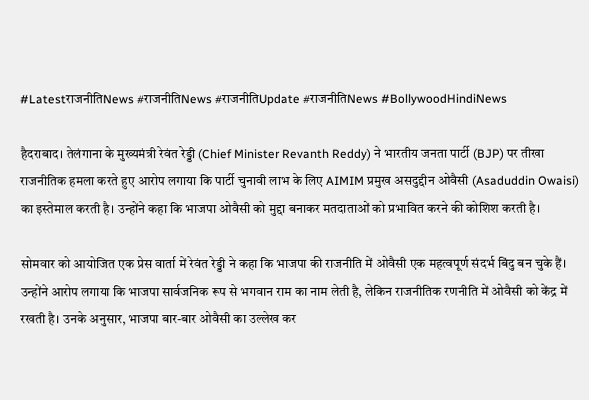#LatestराजनीतिNews #राजनीतिNews #राजनीतिUpdate #राजनीतिNews #BollywoodHindiNews

हैदराबाद। तेलंगाना के मुख्यमंत्री रेवंत रेड्डी (Chief Minister Revanth Reddy) ने भारतीय जनता पार्टी (BJP) पर तीखा राजनीतिक हमला करते हुए आरोप लगाया कि पार्टी चुनावी लाभ के लिए AIMIM प्रमुख असदुद्दीन ओवैसी (Asaduddin Owaisi) का इस्तेमाल करती है। उन्होंने कहा कि भाजपा ओवैसी को मुद्दा बनाकर मतदाताओं को प्रभावित करने की कोशिश करती है।

सोमवार को आयोजित एक प्रेस वार्ता में रेवंत रेड्डी ने कहा कि भाजपा की राजनीति में ओवैसी एक महत्वपूर्ण संदर्भ बिंदु बन चुके हैं। उन्होंने आरोप लगाया कि भाजपा सार्वजनिक रूप से भगवान राम का नाम लेती है, लेकिन राजनीतिक रणनीति में ओवैसी को केंद्र में रखती है। उनके अनुसार, भाजपा बार-बार ओवैसी का उल्लेख कर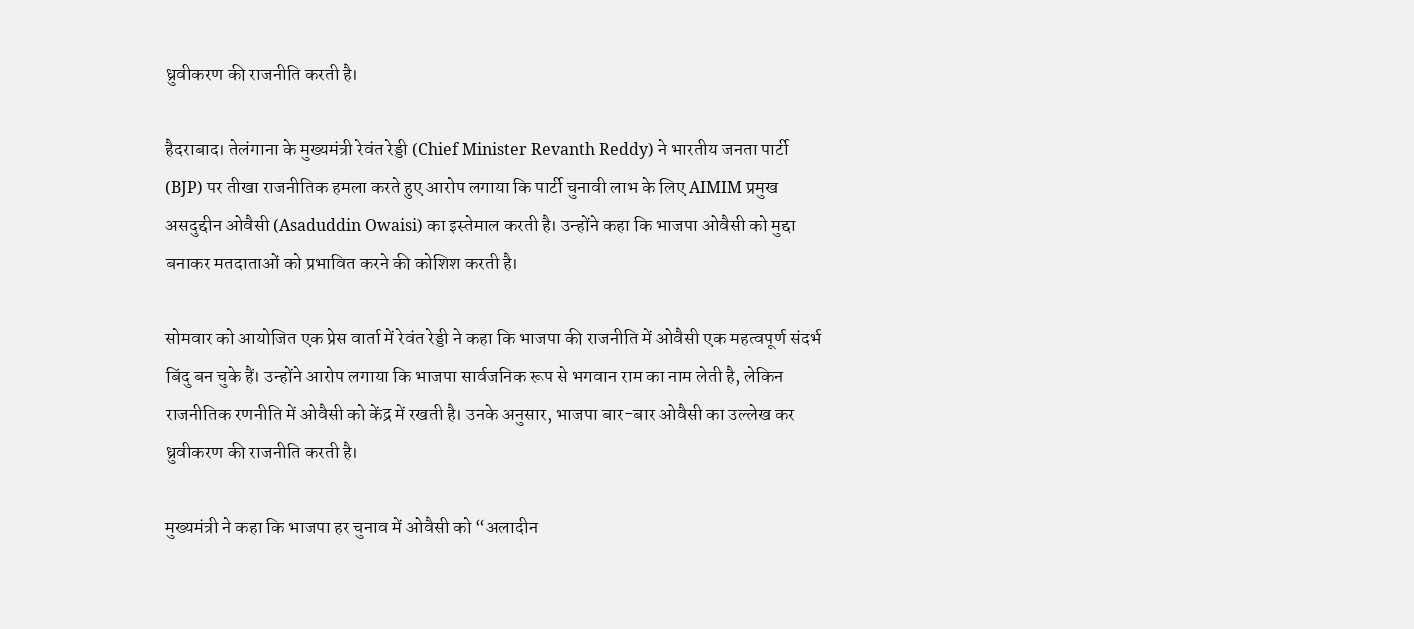ध्रुवीकरण की राजनीति करती है।

हैदराबाद। तेलंगाना के मुख्यमंत्री रेवंत रेड्डी (Chief Minister Revanth Reddy) ने भारतीय जनता पार्टी (BJP) पर तीखा राजनीतिक हमला करते हुए आरोप लगाया कि पार्टी चुनावी लाभ के लिए AIMIM प्रमुख असदुद्दीन ओवैसी (Asaduddin Owaisi) का इस्तेमाल करती है। उन्होंने कहा कि भाजपा ओवैसी को मुद्दा बनाकर मतदाताओं को प्रभावित करने की कोशिश करती है।

सोमवार को आयोजित एक प्रेस वार्ता में रेवंत रेड्डी ने कहा कि भाजपा की राजनीति में ओवैसी एक महत्वपूर्ण संदर्भ बिंदु बन चुके हैं। उन्होंने आरोप लगाया कि भाजपा सार्वजनिक रूप से भगवान राम का नाम लेती है, लेकिन राजनीतिक रणनीति में ओवैसी को केंद्र में रखती है। उनके अनुसार, भाजपा बार-बार ओवैसी का उल्लेख कर ध्रुवीकरण की राजनीति करती है।

मुख्यमंत्री ने कहा कि भाजपा हर चुनाव में ओवैसी को “अलादीन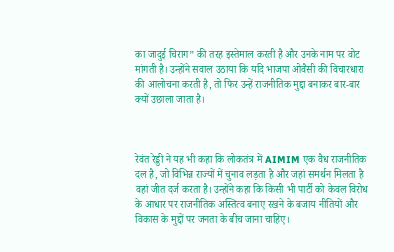का जादुई चिराग” की तरह इस्तेमाल करती है और उनके नाम पर वोट मांगती है। उन्होंने सवाल उठाया कि यदि भाजपा ओवैसी की विचारधारा की आलोचना करती है, तो फिर उन्हें राजनीतिक मुद्दा बनाकर बार-बार क्यों उछाला जाता है।



रेवंत रेड्डी ने यह भी कहा कि लोकतंत्र में AIMIM एक वैध राजनीतिक दल है, जो विभिन्न राज्यों में चुनाव लड़ता है और जहां समर्थन मिलता है वहां जीत दर्ज करता है। उन्होंने कहा कि किसी भी पार्टी को केवल विरोध के आधार पर राजनीतिक अस्तित्व बनाए रखने के बजाय नीतियों और विकास के मुद्दों पर जनता के बीच जाना चाहिए।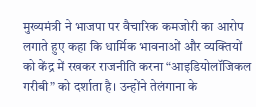मुख्यमंत्री ने भाजपा पर वैचारिक कमजोरी का आरोप लगाते हुए कहा कि धार्मिक भावनाओं और व्यक्तियों को केंद्र में रखकर राजनीति करना “आइडियोलॉजिकल गरीबी” को दर्शाता है। उन्होंने तेलंगाना के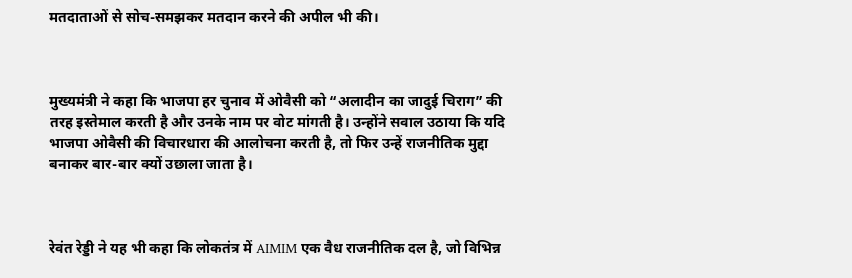मतदाताओं से सोच-समझकर मतदान करने की अपील भी की।



मुख्यमंत्री ने कहा कि भाजपा हर चुनाव में ओवैसी को “अलादीन का जादुई चिराग” की तरह इस्तेमाल करती है और उनके नाम पर वोट मांगती है। उन्होंने सवाल उठाया कि यदि भाजपा ओवैसी की विचारधारा की आलोचना करती है, तो फिर उन्हें राजनीतिक मुद्दा बनाकर बार-बार क्यों उछाला जाता है।



रेवंत रेड्डी ने यह भी कहा कि लोकतंत्र में AIMIM एक वैध राजनीतिक दल है, जो विभिन्न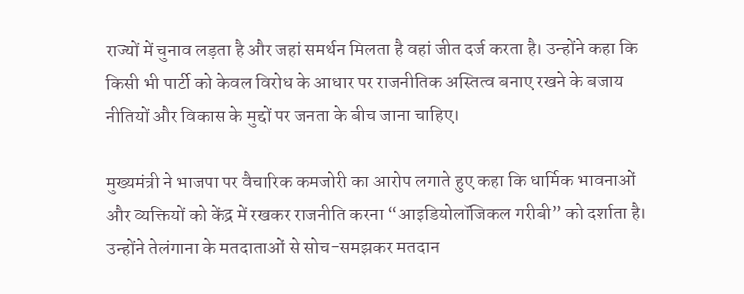राज्यों में चुनाव लड़ता है और जहां समर्थन मिलता है वहां जीत दर्ज करता है। उन्होंने कहा कि किसी भी पार्टी को केवल विरोध के आधार पर राजनीतिक अस्तित्व बनाए रखने के बजाय नीतियों और विकास के मुद्दों पर जनता के बीच जाना चाहिए।

मुख्यमंत्री ने भाजपा पर वैचारिक कमजोरी का आरोप लगाते हुए कहा कि धार्मिक भावनाओं और व्यक्तियों को केंद्र में रखकर राजनीति करना “आइडियोलॉजिकल गरीबी” को दर्शाता है। उन्होंने तेलंगाना के मतदाताओं से सोच-समझकर मतदान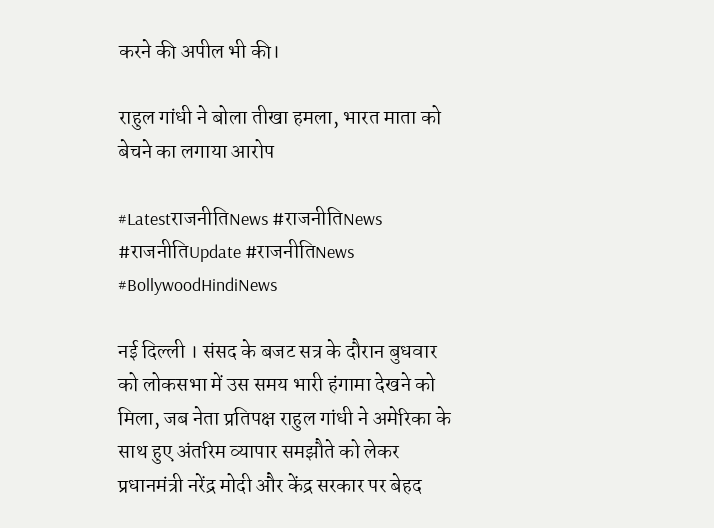करने की अपील भी की।

राहुल गांधी ने बोला तीखा हमला, भारत माता को बेचने का लगाया आरोप

#LatestराजनीतिNews #राजनीतिNews #राजनीतिUpdate #राजनीतिNews #BollywoodHindiNews

नई दिल्ली । संसद के बजट सत्र के दौरान बुधवार को लोकसभा में उस समय भारी हंगामा देखने को मिला, जब नेता प्रतिपक्ष राहुल गांधी ने अमेरिका के साथ हुए अंतरिम व्यापार समझौते को लेकर प्रधानमंत्री नरेंद्र मोदी और केंद्र सरकार पर बेहद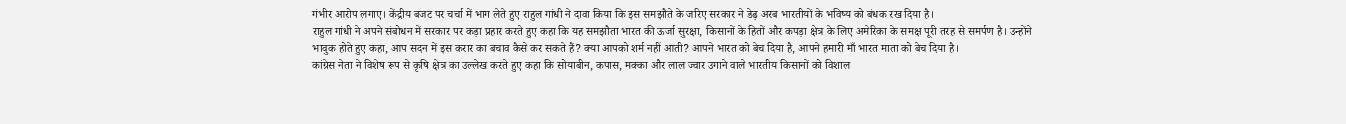गंभीर आरोप लगाए। केंद्रीय बजट पर चर्चा में भाग लेते हुए राहुल गांधी ने दावा किया कि इस समझौते के जरिए सरकार ने डेढ़ अरब भारतीयों के भविष्य को बंधक रख दिया है।
राहुल गांधी ने अपने संबोधन में सरकार पर कड़ा प्रहार करते हुए कहा कि यह समझौता भारत की ऊर्जा सुरक्षा, किसानों के हितों और कपड़ा क्षेत्र के लिए अमेरिका के समक्ष पूरी तरह से समर्पण है। उन्होंने भावुक होते हुए कहा, आप सदन में इस करार का बचाव कैसे कर सकते हैं? क्या आपको शर्म नहीं आती? आपने भारत को बेच दिया है, आपने हमारी माँ भारत माता को बेच दिया है।
कांग्रेस नेता ने विशेष रूप से कृषि क्षेत्र का उल्लेख करते हुए कहा कि सोयाबीन, कपास, मक्का और लाल ज्वार उगाने वाले भारतीय किसानों को विशाल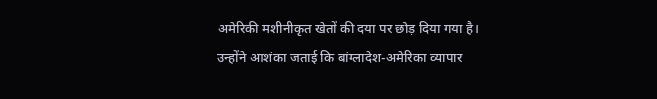अमेरिकी मशीनीकृत खेतों की दया पर छोड़ दिया गया है। उन्होंने आशंका जताई कि बांग्लादेश-अमेरिका व्यापार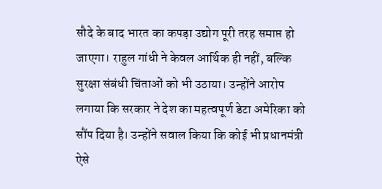सौदे के बाद भारत का कपड़ा उद्योग पूरी तरह समाप्त हो जाएगा। राहुल गांधी ने केवल आर्थिक ही नहीं, बल्कि सुरक्षा संबंधी चिंताओं को भी उठाया। उन्होंने आरोप लगाया कि सरकार ने देश का महत्वपूर्ण डेटा अमेरिका को सौंप दिया है। उन्होंने सवाल किया कि कोई भी प्रधानमंत्री ऐसे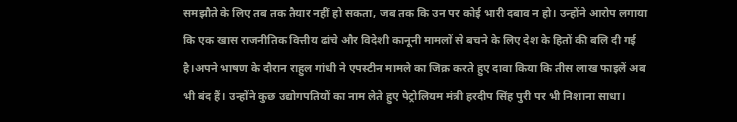समझौते के लिए तब तक तैयार नहीं हो सकता, जब तक कि उन पर कोई भारी दबाव न हो। उन्होंने आरोप लगाया कि एक खास राजनीतिक वित्तीय ढांचे और विदेशी कानूनी मामलों से बचने के लिए देश के हितों की बलि दी गई है।अपने भाषण के दौरान राहुल गांधी ने एपस्टीन मामले का जिक्र करते हुए दावा किया कि तीस लाख फाइलें अब भी बंद हैं। उन्होंने कुछ उद्योगपतियों का नाम लेते हुए पेट्रोलियम मंत्री हरदीप सिंह पुरी पर भी निशाना साधा।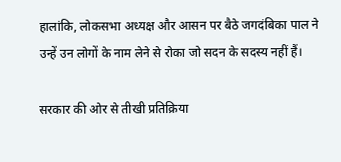हालांकि, लोकसभा अध्यक्ष और आसन पर बैठे जगदंबिका पाल ने उन्हें उन लोगों के नाम लेने से रोका जो सदन के सदस्य नहीं हैं।

सरकार की ओर से तीखी प्रतिक्रिया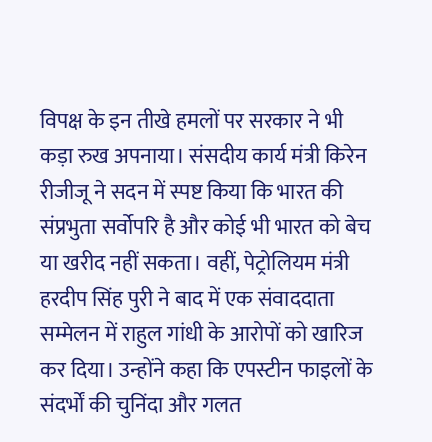विपक्ष के इन तीखे हमलों पर सरकार ने भी कड़ा रुख अपनाया। संसदीय कार्य मंत्री किरेन रीजीजू ने सदन में स्पष्ट किया कि भारत की संप्रभुता सर्वोपरि है और कोई भी भारत को बेच या खरीद नहीं सकता। वहीं, पेट्रोलियम मंत्री हरदीप सिंह पुरी ने बाद में एक संवाददाता सम्मेलन में राहुल गांधी के आरोपों को खारिज कर दिया। उन्होंने कहा कि एपस्टीन फाइलों के संदर्भों की चुनिंदा और गलत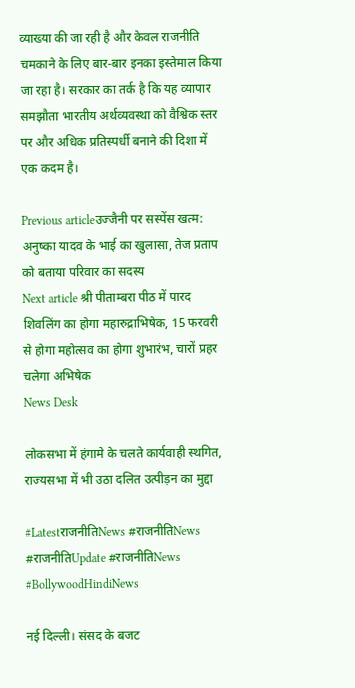व्याख्या की जा रही है और केवल राजनीति चमकाने के लिए बार-बार इनका इस्तेमाल किया जा रहा है। सरकार का तर्क है कि यह व्यापार समझौता भारतीय अर्थव्यवस्था को वैश्विक स्तर पर और अधिक प्रतिस्पर्धी बनाने की दिशा में एक कदम है।

Previous articleउज्जैनी पर सस्पेंस खत्म: अनुष्का यादव के भाई का खुलासा, तेज प्रताप को बताया परिवार का सदस्य
Next article श्री पीताम्बरा पीठ में पारद शिवलिंग का होगा महारुद्राभिषेक, 15 फरवरी से होगा महोत्सव का होगा शुभारंभ, चारों प्रहर चलेगा अभिषेक
News Desk

लोकसभा में हंगामे के चलते कार्यवाही स्थगित, राज्यसभा में भी उठा दलित उत्पीड़न का मुद्दा

#LatestराजनीतिNews #राजनीतिNews #राजनीतिUpdate #राजनीतिNews #BollywoodHindiNews

नई दिल्ली। संसद के बजट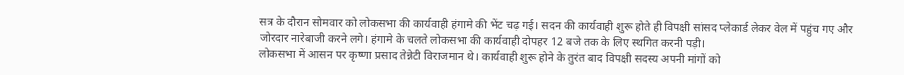सत्र के दौरान सोमवार को लोकसभा की कार्यवाही हंगामे की भेंट चढ़ गई। सदन की कार्यवाही शुरू होते ही विपक्षी सांसद प्लेकार्ड लेकर वेल में पहुंच गए और जोरदार नारेबाजी करने लगे। हंगामे के चलते लोकसभा की कार्यवाही दोपहर 12 बजे तक के लिए स्थगित करनी पड़ी।
लोकसभा में आसन पर कृष्णा प्रसाद तेन्नेटी विराजमान थे। कार्यवाही शुरू होने के तुरंत बाद विपक्षी सदस्य अपनी मांगों को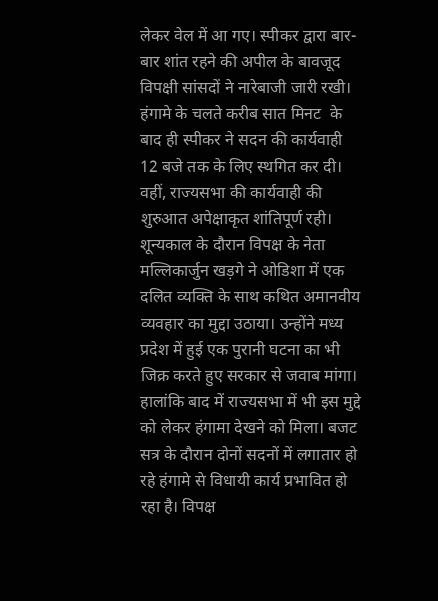लेकर वेल में आ गए। स्पीकर द्वारा बार-बार शांत रहने की अपील के बावजूद विपक्षी सांसदों ने नारेबाजी जारी रखी। हंगामे के चलते करीब सात मिनट  के बाद ही स्पीकर ने सदन की कार्यवाही 12 बजे तक के लिए स्थगित कर दी।
वहीं, राज्यसभा की कार्यवाही की शुरुआत अपेक्षाकृत शांतिपूर्ण रही। शून्यकाल के दौरान विपक्ष के नेता मल्लिकार्जुन खड़गे ने ओडिशा में एक दलित व्यक्ति के साथ कथित अमानवीय व्यवहार का मुद्दा उठाया। उन्होंने मध्य प्रदेश में हुई एक पुरानी घटना का भी जिक्र करते हुए सरकार से जवाब मांगा। हालांकि बाद में राज्यसभा में भी इस मुद्दे को लेकर हंगामा देखने को मिला। बजट सत्र के दौरान दोनों सदनों में लगातार हो रहे हंगामे से विधायी कार्य प्रभावित हो रहा है। विपक्ष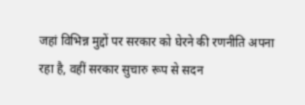जहां विभिन्न मुद्दों पर सरकार को घेरने की रणनीति अपना रहा है, वहीं सरकार सुचारु रूप से सदन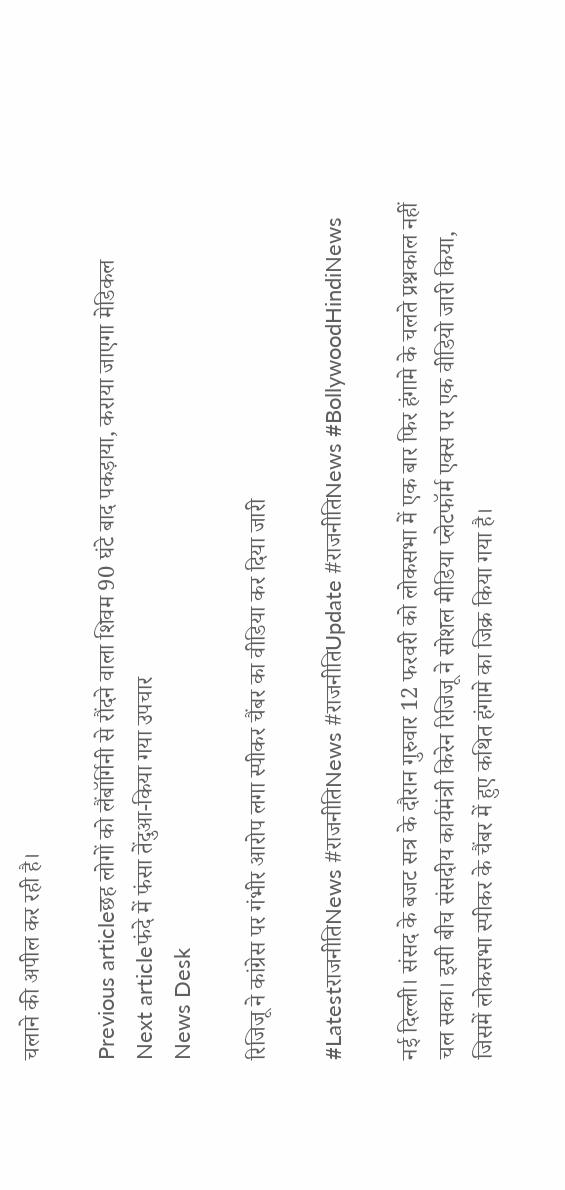चलाने की अपील कर रही है।

Previous articleछह लोगों को लैंबॉर्गिनी से रौंदने वाला शिवम 90 घंटे बाद पकड़ाया, कराया जाएगा मेडिकल
Next articleफंदे में फंसा तेंदुआ-किया गया उपचार
News Desk

रिजिजू ने कांग्रेस पर गंभीर आरोप लगा स्पीकर चैंबर का वीडिया कर दिया जारी

#LatestराजनीतिNews #राजनीतिNews #राजनीतिUpdate #राजनीतिNews #BollywoodHindiNews

नई दिल्ली। संसद के बजट सत्र के दौरान गुरुवार 12 फरवरी को लोकसभा में एक बार फिर हंगामे के चलते प्रश्नकाल नहीं चल सका। इसी बीच संसदीय कार्यमंत्री किरेन रिजिजू ने सोशल मीडिया प्लेटफॉर्म एक्स पर एक वीडियो जारी किया, जिसमें लोकसभा स्पीकर के चैंबर में हुए कथित हंगामे का जिक्र किया गया है।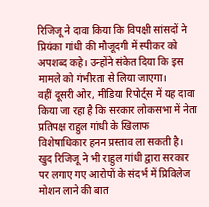रिजिजू ने दावा किया कि विपक्षी सांसदों ने प्रियंका गांधी की मौजूदगी में स्पीकर को अपशब्द कहे। उन्होंने संकेत दिया कि इस मामले को गंभीरता से लिया जाएगा।
वहीं दूसरी ओर, मीडिया रिपोर्ट्स में यह दावा किया जा रहा है कि सरकार लोकसभा में नेता प्रतिपक्ष राहुल गांधी के खिलाफ विशेषाधिकार हनन प्रस्ताव ला सकती है। खुद रिजिजू ने भी राहुल गांधी द्वारा सरकार पर लगाए गए आरोपों के संदर्भ में प्रिविलेज मोशन लाने की बात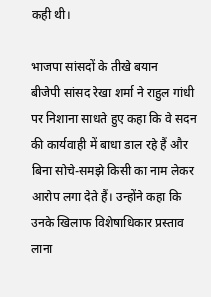कही थी।

भाजपा सांसदों के तीखे बयान
बीजेपी सांसद रेखा शर्मा ने राहुल गांधी पर निशाना साधते हुए कहा कि वे सदन की कार्यवाही में बाधा डाल रहे हैं और बिना सोचे-समझे किसी का नाम लेकर आरोप लगा देते हैं। उन्होंने कहा कि उनके खिलाफ विशेषाधिकार प्रस्ताव लाना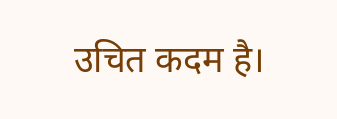उचित कदम है।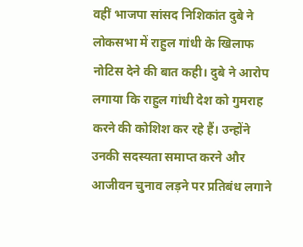वहीं भाजपा सांसद निशिकांत दुबे ने लोकसभा में राहुल गांधी के खिलाफ नोटिस देने की बात कही। दुबे ने आरोप लगाया कि राहुल गांधी देश को गुमराह करने की कोशिश कर रहे हैं। उन्होंने उनकी सदस्यता समाप्त करने और आजीवन चुनाव लड़ने पर प्रतिबंध लगाने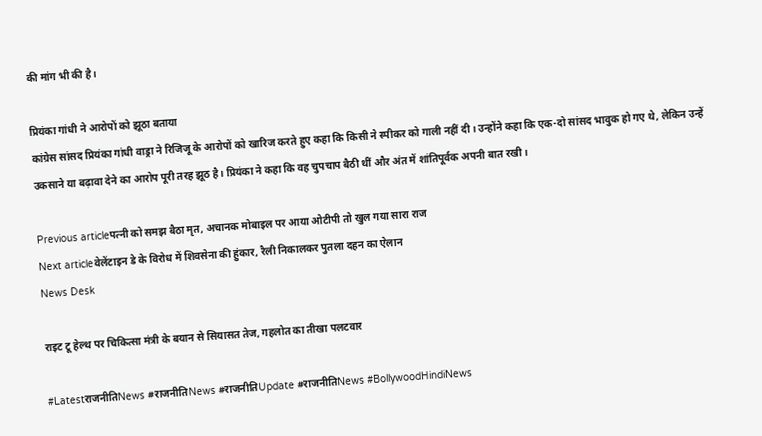की मांग भी की है।

प्रियंका गांधी ने आरोपों को झूठा बताया
कांग्रेस सांसद प्रियंका गांधी वाड्रा ने रिजिजू के आरोपों को खारिज करते हुए कहा कि किसी ने स्पीकर को गाली नहीं दी। उन्होंने कहा कि एक-दो सांसद भावुक हो गए थे, लेकिन उन्हें उकसाने या बढ़ावा देने का आरोप पूरी तरह झूठ है। प्रियंका ने कहा कि वह चुपचाप बैठी थीं और अंत में शांतिपूर्वक अपनी बात रखी।

Previous articleपत्नी को समझ बैठा मृत, अचानक मोबाइल पर आया ओटीपी तो खुल गया सारा राज
Next articleवेलेंटाइन डे के विरोध में शिवसेना की हुंकार, रैली निकालकर पुतला दहन का ऐलान
News Desk

राइट टू हेल्थ पर चिकित्सा मंत्री के बयान से सियासत तेज, गहलोत का तीखा पलटवार

#LatestराजनीतिNews #राजनीतिNews #राजनीतिUpdate #राजनीतिNews #BollywoodHindiNews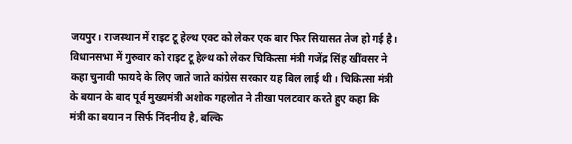जयपुर। राजस्थान में राइट टू हेल्थ एक्ट को लेकर एक बार फिर सियासत तेज हो गई है। विधानसभा में गुरुवार को राइट टू हेल्थ को लेकर चिकित्सा मंत्री गजेंद्र सिंह खींवसर ने कहा चुनावी फायदे के लिए जाते जाते कांग्रेस सरकार यह बिल लाई थी। चिकित्सा मंत्री के बयान के बाद पूर्व मुख्यमंत्री अशोक गहलोत ने तीखा पलटवार करते हुए कहा कि मंत्री का बयान न सिर्फ निंदनीय है, बल्कि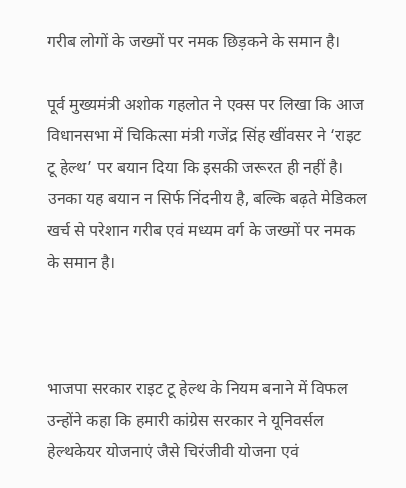गरीब लोगों के जख्मों पर नमक छिड़कने के समान है।

पूर्व मुख्यमंत्री अशोक गहलोत ने एक्स पर लिखा कि आज विधानसभा में चिकित्सा मंत्री गजेंद्र सिंह खींवसर ने ‘राइट टू हेल्थ’ पर बयान दिया कि इसकी जरूरत ही नहीं है। उनका यह बयान न सिर्फ निंदनीय है, बल्कि बढ़ते मेडिकल खर्च से परेशान गरीब एवं मध्यम वर्ग के जख्मों पर नमक के समान है।



भाजपा सरकार राइट टू हेल्थ के नियम बनाने में विफल
उन्होंने कहा कि हमारी कांग्रेस सरकार ने यूनिवर्सल हेल्थकेयर योजनाएं जैसे चिरंजीवी योजना एवं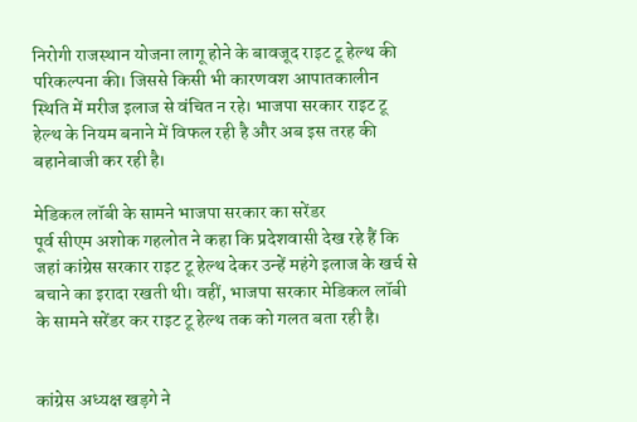निरोगी राजस्थान योजना लागू होने के बावजूद राइट टू हेल्थ की परिकल्पना की। जिससे किसी भी कारणवश आपातकालीन स्थिति में मरीज इलाज से वंचित न रहे। भाजपा सरकार राइट टू हेल्थ के नियम बनाने में विफल रही है और अब इस तरह की बहानेबाजी कर रही है।

मेडिकल लॉबी के सामने भाजपा सरकार का सरेंडर
पूर्व सीएम अशोक गहलोत ने कहा कि प्रदेशवासी देख रहे हैं कि जहां कांग्रेस सरकार राइट टू हेल्थ देकर उन्हें महंगे इलाज के खर्च से बचाने का इरादा रखती थी। वहीं, भाजपा सरकार मेडिकल लॉबी के सामने सरेंडर कर राइट टू हेल्थ तक को गलत बता रही है।


कांग्रेस अध्यक्ष खड़गे ने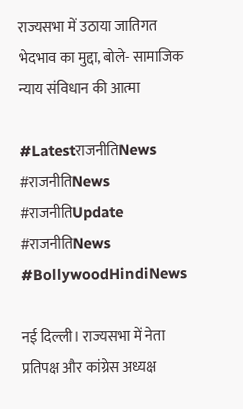राज्यसभा में उठाया जातिगत भेदभाव का मुद्दा, बोले- सामाजिक न्याय संविधान की आत्मा

#LatestराजनीतिNews #राजनीतिNews #राजनीतिUpdate #राजनीतिNews #BollywoodHindiNews

नई दिल्ली। राज्यसभा में नेता प्रतिपक्ष और कांग्रेस अध्यक्ष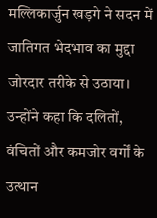मल्लिकार्जुन खड़गे ने सदन में जातिगत भेदभाव का मुद्दा जोरदार तरीके से उठाया। उन्होंने कहा कि दलितों, वंचितों और कमजोर वर्गों के उत्थान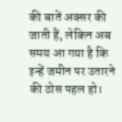की बातें अक्सर की जाती हैं, लेकिन अब समय आ गया है कि इन्हें जमीन पर उतारने की ठोस पहल हो।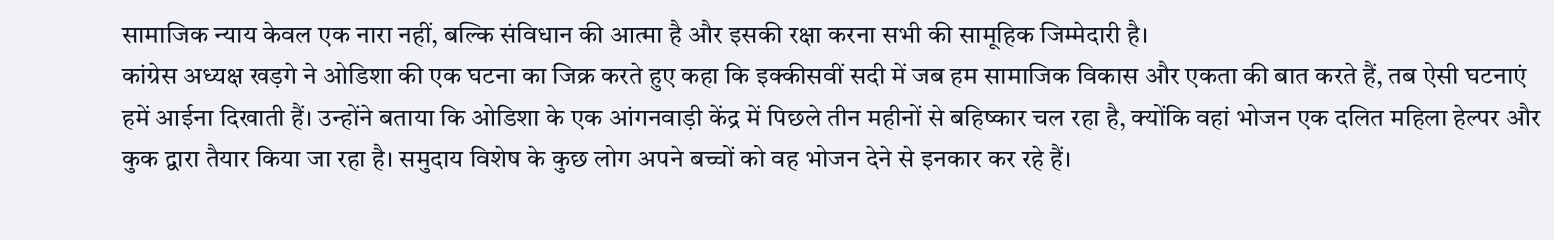सामाजिक न्याय केवल एक नारा नहीं, बल्कि संविधान की आत्मा है और इसकी रक्षा करना सभी की सामूहिक जिम्मेदारी है।
कांग्रेस अध्यक्ष खड़गे ने ओडिशा की एक घटना का जिक्र करते हुए कहा कि इक्कीसवीं सदी में जब हम सामाजिक विकास और एकता की बात करते हैं, तब ऐसी घटनाएं हमें आईना दिखाती हैं। उन्होंने बताया कि ओडिशा के एक आंगनवाड़ी केंद्र में पिछले तीन महीनों से बहिष्कार चल रहा है, क्योंकि वहां भोजन एक दलित महिला हेल्पर और कुक द्वारा तैयार किया जा रहा है। समुदाय विशेष के कुछ लोग अपने बच्चों को वह भोजन देने से इनकार कर रहे हैं।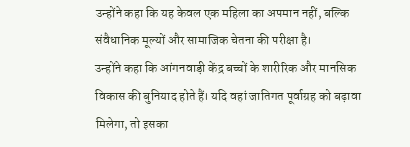उन्होंने कहा कि यह केवल एक महिला का अपमान नहीं, बल्कि संवैधानिक मूल्यों और सामाजिक चेतना की परीक्षा है।
उन्होंने कहा कि आंगनवाड़ी केंद्र बच्चों के शारीरिक और मानसिक विकास की बुनियाद होते हैं। यदि वहां जातिगत पूर्वाग्रह को बढ़ावा मिलेगा, तो इसका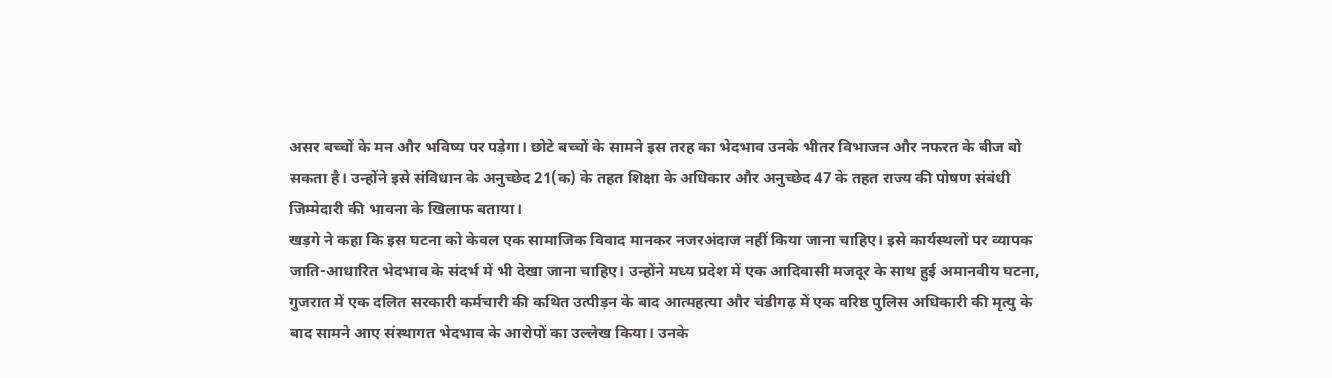असर बच्चों के मन और भविष्य पर पड़ेगा। छोटे बच्चों के सामने इस तरह का भेदभाव उनके भीतर विभाजन और नफरत के बीज बो सकता है। उन्होंने इसे संविधान के अनुच्छेद 21(क) के तहत शिक्षा के अधिकार और अनुच्छेद 47 के तहत राज्य की पोषण संबंधी जिम्मेदारी की भावना के खिलाफ बताया।
खड़गे ने कहा कि इस घटना को केवल एक सामाजिक विवाद मानकर नजरअंदाज नहीं किया जाना चाहिए। इसे कार्यस्थलों पर व्यापक जाति-आधारित भेदभाव के संदर्भ में भी देखा जाना चाहिए। उन्होंने मध्य प्रदेश में एक आदिवासी मजदूर के साथ हुई अमानवीय घटना, गुजरात में एक दलित सरकारी कर्मचारी की कथित उत्पीड़न के बाद आत्महत्या और चंडीगढ़ में एक वरिष्ठ पुलिस अधिकारी की मृत्यु के बाद सामने आए संस्थागत भेदभाव के आरोपों का उल्लेख किया। उनके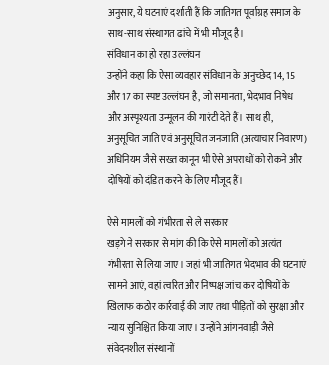अनुसार, ये घटनाएं दर्शाती हैं कि जातिगत पूर्वाग्रह समाज के साथ-साथ संस्थागत ढांचे में भी मौजूद है।
संविधान का हो रहा उल्लंघन
उन्होंने कहा कि ऐसा व्यवहार संविधान के अनुच्छेद 14, 15 और 17 का स्पष्ट उल्लंघन है, जो समानता, भेदभाव निषेध और अस्पृश्यता उन्मूलन की गारंटी देते हैं। साथ ही, अनुसूचित जाति एवं अनुसूचित जनजाति (अत्याचार निवारण) अधिनियम जैसे सख्त कानून भी ऐसे अपराधों को रोकने और दोषियों को दंडित करने के लिए मौजूद हैं।

ऐसे मामलों को गंभीरता से ले सरकार
खड़गे ने सरकार से मांग की कि ऐसे मामलों को अत्यंत गंभीरता से लिया जाए। जहां भी जातिगत भेदभाव की घटनाएं सामने आएं, वहां त्वरित और निष्पक्ष जांच कर दोषियों के खिलाफ कठोर कार्रवाई की जाए तथा पीड़ितों को सुरक्षा और न्याय सुनिश्चित किया जाए। उन्होंने आंगनवाड़ी जैसे संवेदनशील संस्थानों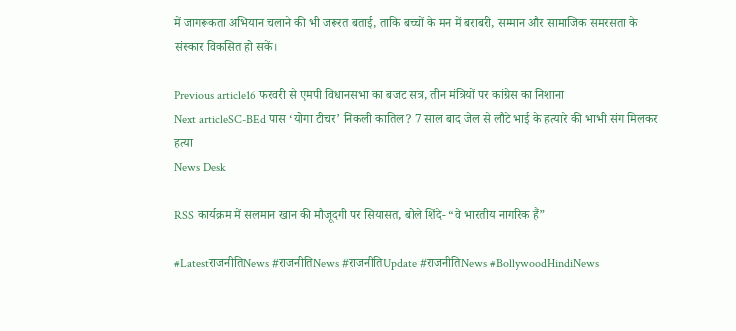में जागरूकता अभियान चलाने की भी जरूरत बताई, ताकि बच्चों के मन में बराबरी, सम्मान और सामाजिक समरसता के संस्कार विकसित हो सकें।

Previous article16 फरवरी से एमपी विधानसभा का बजट सत्र, तीन मंत्रियों पर कांग्रेस का निशाना
Next articleSC-BEd पास ‘योगा टीचर’ निकली कातिल? 7 साल बाद जेल से लौटे भाई के हत्यारे की भाभी संग मिलकर हत्या
News Desk

RSS कार्यक्रम में सलमान खान की मौजूदगी पर सियासत, बोले शिंदे- “वे भारतीय नागरिक हैं”

#LatestराजनीतिNews #राजनीतिNews #राजनीतिUpdate #राजनीतिNews #BollywoodHindiNews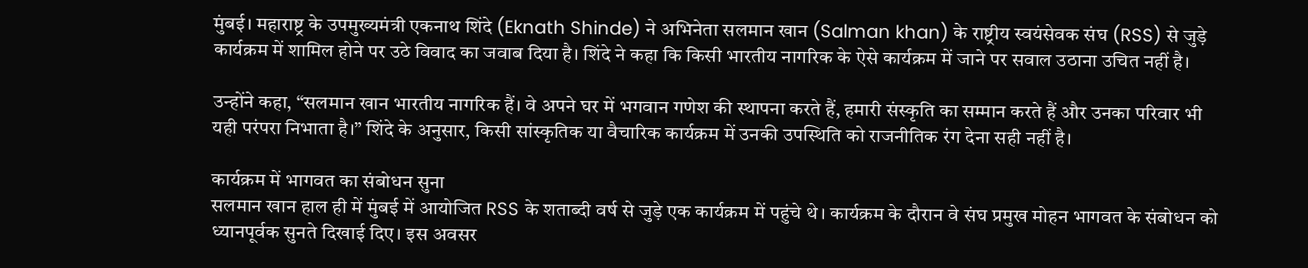मुंबई। महाराष्ट्र के उपमुख्यमंत्री एकनाथ शिंदे (Eknath Shinde) ने अभिनेता सलमान खान (Salman khan) के राष्ट्रीय स्वयंसेवक संघ (RSS) से जुड़े कार्यक्रम में शामिल होने पर उठे विवाद का जवाब दिया है। शिंदे ने कहा कि किसी भारतीय नागरिक के ऐसे कार्यक्रम में जाने पर सवाल उठाना उचित नहीं है।

उन्होंने कहा, “सलमान खान भारतीय नागरिक हैं। वे अपने घर में भगवान गणेश की स्थापना करते हैं, हमारी संस्कृति का सम्मान करते हैं और उनका परिवार भी यही परंपरा निभाता है।” शिंदे के अनुसार, किसी सांस्कृतिक या वैचारिक कार्यक्रम में उनकी उपस्थिति को राजनीतिक रंग देना सही नहीं है।

कार्यक्रम में भागवत का संबोधन सुना
सलमान खान हाल ही में मुंबई में आयोजित RSS के शताब्दी वर्ष से जुड़े एक कार्यक्रम में पहुंचे थे। कार्यक्रम के दौरान वे संघ प्रमुख मोहन भागवत के संबोधन को ध्यानपूर्वक सुनते दिखाई दिए। इस अवसर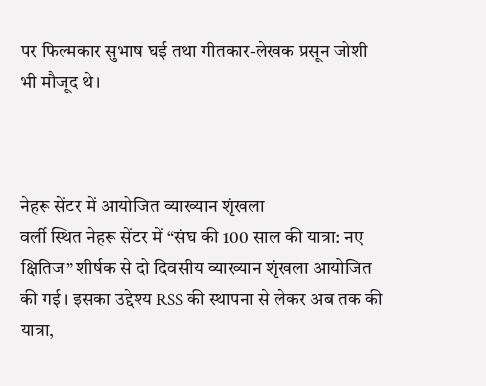पर फिल्मकार सुभाष घई तथा गीतकार-लेखक प्रसून जोशी भी मौजूद थे।



नेहरू सेंटर में आयोजित व्याख्यान शृंखला
वर्ली स्थित नेहरू सेंटर में “संघ की 100 साल की यात्रा: नए क्षितिज” शीर्षक से दो दिवसीय व्याख्यान शृंखला आयोजित की गई। इसका उद्देश्य RSS की स्थापना से लेकर अब तक की यात्रा,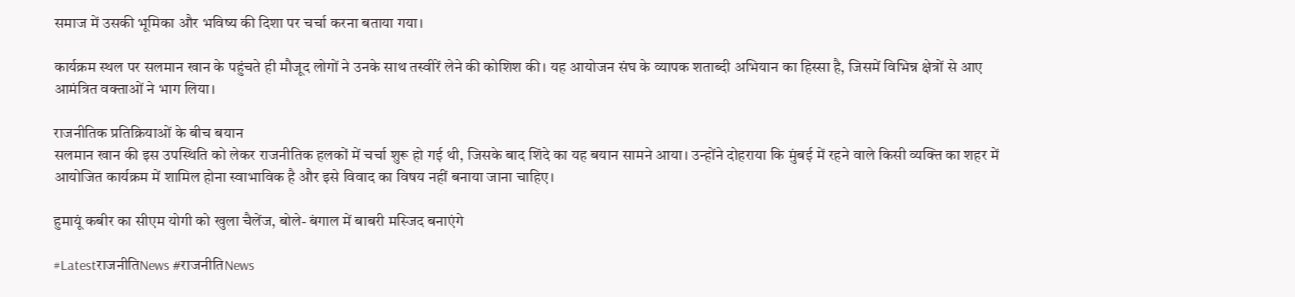समाज में उसकी भूमिका और भविष्य की दिशा पर चर्चा करना बताया गया।

कार्यक्रम स्थल पर सलमान खान के पहुंचते ही मौजूद लोगों ने उनके साथ तस्वीरें लेने की कोशिश की। यह आयोजन संघ के व्यापक शताब्दी अभियान का हिस्सा है, जिसमें विभिन्न क्षेत्रों से आए आमंत्रित वक्ताओं ने भाग लिया।

राजनीतिक प्रतिक्रियाओं के बीच बयान
सलमान खान की इस उपस्थिति को लेकर राजनीतिक हलकों में चर्चा शुरू हो गई थी, जिसके बाद शिंदे का यह बयान सामने आया। उन्होंने दोहराया कि मुंबई में रहने वाले किसी व्यक्ति का शहर में आयोजित कार्यक्रम में शामिल होना स्वाभाविक है और इसे विवाद का विषय नहीं बनाया जाना चाहिए।

हुमायूं कबीर का सीएम योगी को खुला चैलेंज, बोले- बंगाल में बाबरी मस्जिद बनाएंगे

#LatestराजनीतिNews #राजनीतिNews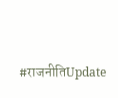#राजनीतिUpdate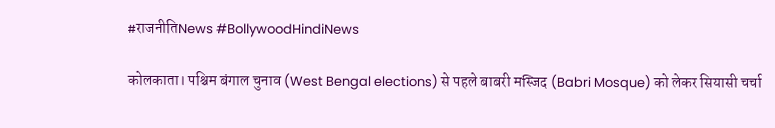#राजनीतिNews #BollywoodHindiNews

कोलकाता। पश्चिम बंगाल चुनाव (West Bengal elections) से पहले बाबरी मस्जिद (Babri Mosque) को लेकर सियासी चर्चा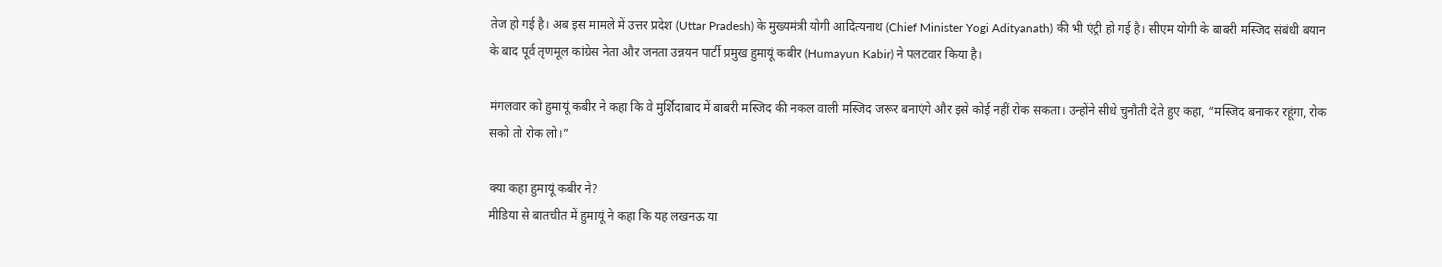तेज हो गई है। अब इस मामले में उत्तर प्रदेश (Uttar Pradesh) के मुख्यमंत्री योगी आदित्यनाथ (Chief Minister Yogi Adityanath) की भी एंट्री हो गई है। सीएम योगी के बाबरी मस्जिद संबंधी बयान के बाद पूर्व तृणमूल कांग्रेस नेता और जनता उन्नयन पार्टी प्रमुख हुमायूं कबीर (Humayun Kabir) ने पलटवार किया है।

मंगलवार को हुमायूं कबीर ने कहा कि वे मुर्शिदाबाद में बाबरी मस्जिद की नकल वाली मस्जिद जरूर बनाएंगे और इसे कोई नहीं रोक सकता। उन्होंने सीधे चुनौती देते हुए कहा, “मस्जिद बनाकर रहूंगा, रोक सको तो रोक लो।”

क्या कहा हुमायूं कबीर ने?
मीडिया से बातचीत में हुमायूं ने कहा कि यह लखनऊ या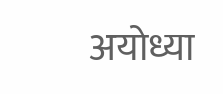अयोध्या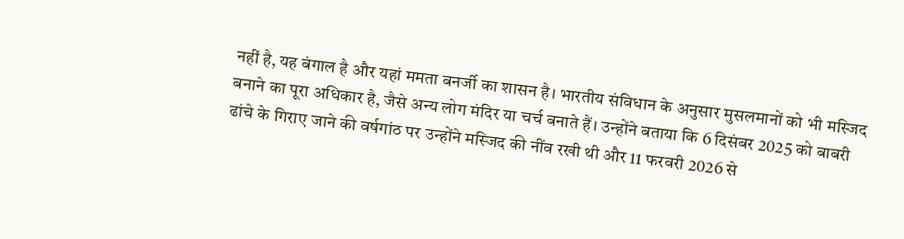नहीं है, यह बंगाल है और यहां ममता बनर्जी का शासन है। भारतीय संविधान के अनुसार मुसलमानों को भी मस्जिद बनाने का पूरा अधिकार है, जैसे अन्य लोग मंदिर या चर्च बनाते हैं। उन्होंने बताया कि 6 दिसंबर 2025 को बाबरी ढांचे के गिराए जाने की वर्षगांठ पर उन्होंने मस्जिद की नींव रखी थी और 11 फरवरी 2026 से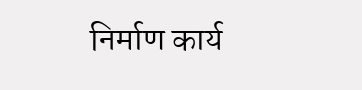निर्माण कार्य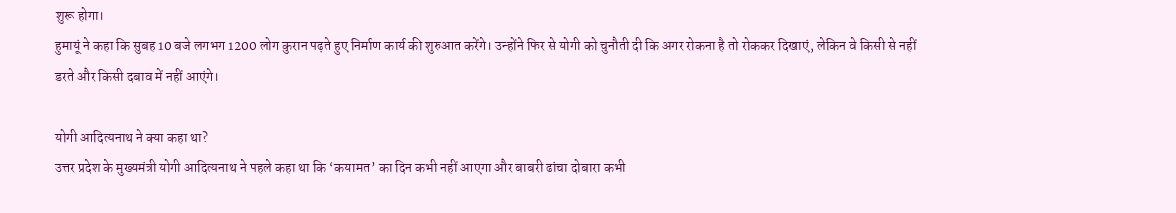शुरू होगा।
हुमायूं ने कहा कि सुबह 10 बजे लगभग 1200 लोग कुरान पढ़ते हुए निर्माण कार्य की शुरुआत करेंगे। उन्होंने फिर से योगी को चुनौती दी कि अगर रोकना है तो रोककर दिखाएं, लेकिन वे किसी से नहीं डरते और किसी दबाव में नहीं आएंगे।

योगी आदित्यनाथ ने क्या कहा था?
उत्तर प्रदेश के मुख्यमंत्री योगी आदित्यनाथ ने पहले कहा था कि ‘कयामत’ का दिन कभी नहीं आएगा और बाबरी ढांचा दोबारा कभी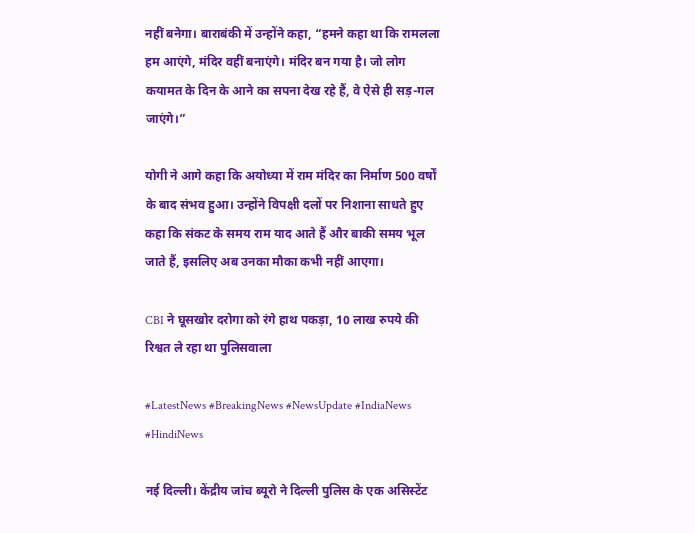नहीं बनेगा। बाराबंकी में उन्होंने कहा, “हमने कहा था कि रामलला हम आएंगे, मंदिर वहीं बनाएंगे। मंदिर बन गया है। जो लोग कयामत के दिन के आने का सपना देख रहे हैं, वे ऐसे ही सड़-गल जाएंगे।”

योगी ने आगे कहा कि अयोध्या में राम मंदिर का निर्माण 500 वर्षों के बाद संभव हुआ। उन्होंने विपक्षी दलों पर निशाना साधते हुए कहा कि संकट के समय राम याद आते हैं और बाकी समय भूल जाते हैं, इसलिए अब उनका मौका कभी नहीं आएगा।

CBI ने घूसखोर दरोगा को रंगे हाथ पकड़ा, 10 लाख रुपये की रिश्वत ले रहा था पुलिसवाला

#LatestNews #BreakingNews #NewsUpdate #IndiaNews #HindiNews

नई दिल्ली। केंद्रीय जांच ब्यूरो ने दिल्ली पुलिस के एक असिस्टेंट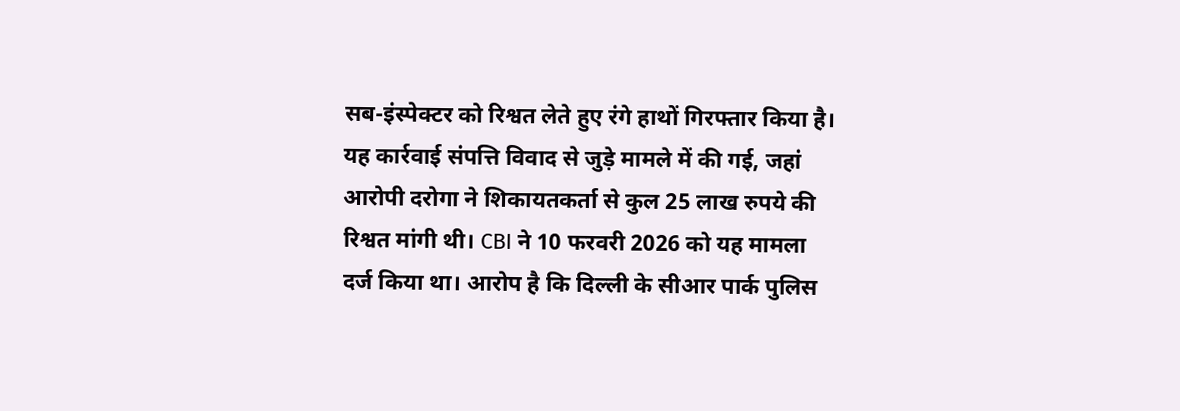सब-इंस्पेक्टर को रिश्वत लेते हुए रंगे हाथों गिरफ्तार किया है। यह कार्रवाई संपत्ति विवाद से जुड़े मामले में की गई, जहां आरोपी दरोगा ने शिकायतकर्ता से कुल 25 लाख रुपये की रिश्वत मांगी थी। CBI ने 10 फरवरी 2026 को यह मामला दर्ज किया था। आरोप है कि दिल्ली के सीआर पार्क पुलिस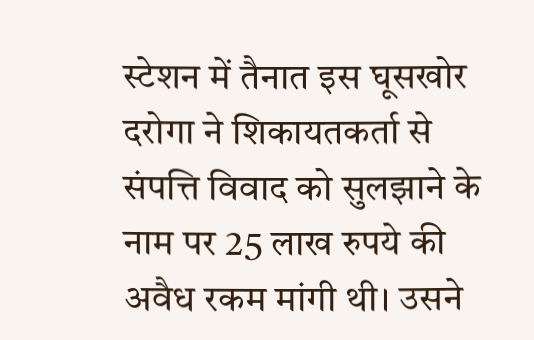स्टेशन में तैनात इस घूसखोर दरोगा ने शिकायतकर्ता से संपत्ति विवाद को सुलझाने के नाम पर 25 लाख रुपये की अवैध रकम मांगी थी। उसने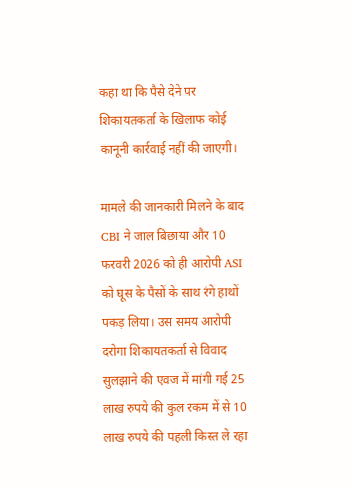कहा था कि पैसे देने पर शिकायतकर्ता के खिलाफ कोई कानूनी कार्रवाई नहीं की जाएगी।

मामले की जानकारी मिलने के बाद CBI ने जाल बिछाया और 10 फरवरी 2026 को ही आरोपी ASI को घूस के पैसों के साथ रंगे हाथों पकड़ लिया। उस समय आरोपी दरोगा शिकायतकर्ता से विवाद सुलझाने की एवज में मांगी गई 25 लाख रुपये की कुल रकम में से 10 लाख रुपये की पहली किस्त ले रहा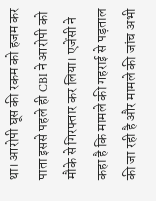था। आरोपी घूस की रकम को हजम कर पाता इससे पहले ही CBI ने आरोपी को मौके से गिरफ्तार कर लिया। एजेंसी ने कहा है कि मामले की गहराई से पड़ताल की जा रही है और मामले की जांच अभी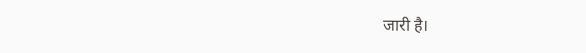जारी है।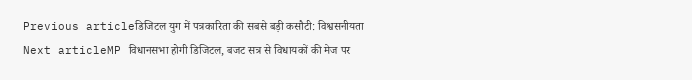Previous articleडिजिटल युग में पत्रकारिता की सबसे बड़ी कसौटी: विश्वसनीयता
Next articleMP विधानसभा होगी डिजिटल, बजट सत्र से विधायकों की मेज पर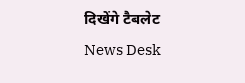दिखेंगे टैबलेट
News Desk